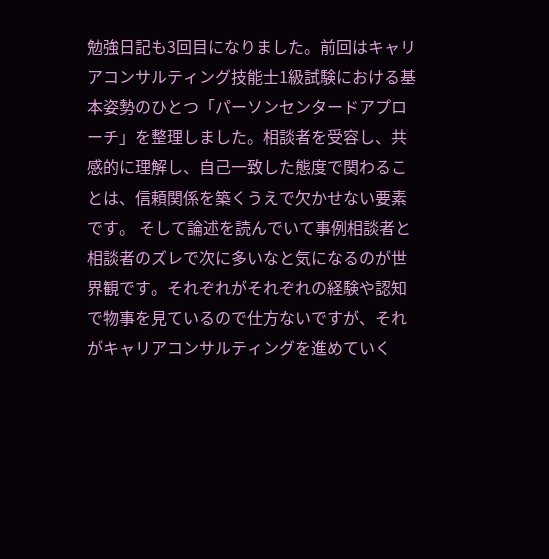勉強日記も3回目になりました。前回はキャリアコンサルティング技能士1級試験における基本姿勢のひとつ「パーソンセンタードアプローチ」を整理しました。相談者を受容し、共感的に理解し、自己一致した態度で関わることは、信頼関係を築くうえで欠かせない要素です。 そして論述を読んでいて事例相談者と相談者のズレで次に多いなと気になるのが世界観です。それぞれがそれぞれの経験や認知で物事を見ているので仕方ないですが、それがキャリアコンサルティングを進めていく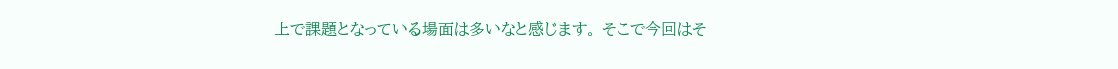上で課題となっている場面は多いなと感じます。 そこで今回はそ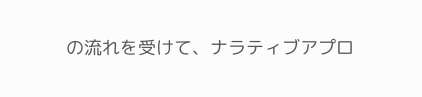の流れを受けて、ナラティブアプロ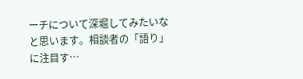ーチについて深堀してみたいなと思います。相談者の「語り」に注目す…